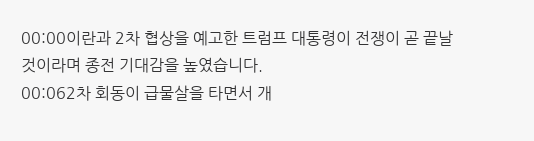00:00이란과 2차 협상을 예고한 트럼프 대통령이 전쟁이 곧 끝날 것이라며 종전 기대감을 높였습니다.
00:062차 회동이 급물살을 타면서 개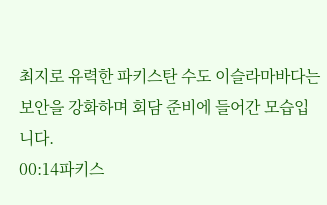최지로 유력한 파키스탄 수도 이슬라마바다는 보안을 강화하며 회담 준비에 들어간 모습입니다.
00:14파키스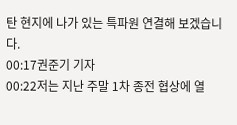탄 현지에 나가 있는 특파원 연결해 보겠습니다.
00:17권준기 기자
00:22저는 지난 주말 1차 종전 협상에 열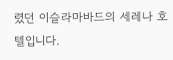렸던 이슬라마바드의 세레나 호텔입니다.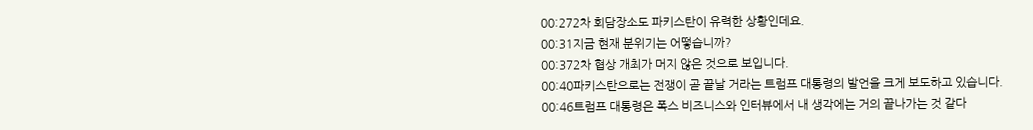00:272차 회담장소도 파키스탄이 유력한 상황인데요.
00:31지금 현재 분위기는 어떻습니까?
00:372차 협상 개최가 머지 않은 것으로 보입니다.
00:40파키스탄으로는 전쟁이 곧 끝날 거라는 트럼프 대통령의 발언을 크게 보도하고 있습니다.
00:46트럼프 대통령은 폭스 비즈니스와 인터뷰에서 내 생각에는 거의 끝나가는 것 같다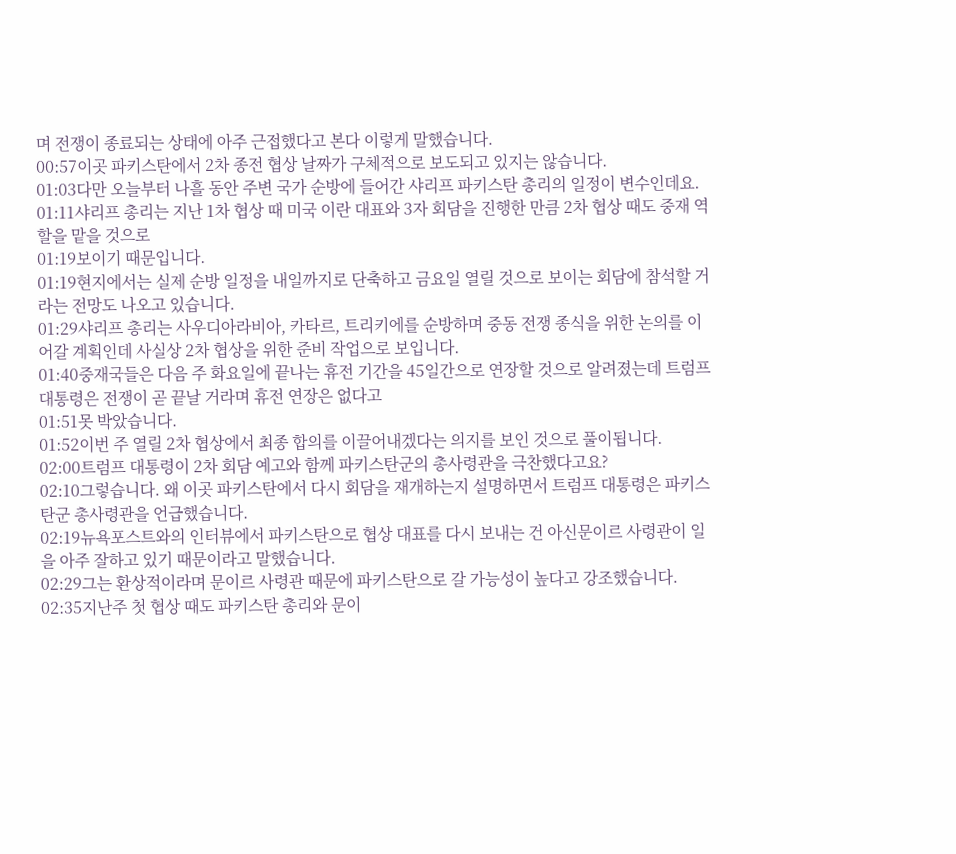며 전쟁이 종료되는 상태에 아주 근접했다고 본다 이렇게 말했습니다.
00:57이곳 파키스탄에서 2차 종전 협상 날짜가 구체적으로 보도되고 있지는 않습니다.
01:03다만 오늘부터 나흘 동안 주변 국가 순방에 들어간 샤리프 파키스탄 총리의 일정이 변수인데요.
01:11샤리프 총리는 지난 1차 협상 때 미국 이란 대표와 3자 회담을 진행한 만큼 2차 협상 때도 중재 역할을 맡을 것으로
01:19보이기 때문입니다.
01:19현지에서는 실제 순방 일정을 내일까지로 단축하고 금요일 열릴 것으로 보이는 회담에 참석할 거라는 전망도 나오고 있습니다.
01:29샤리프 총리는 사우디아라비아, 카타르, 트리키에를 순방하며 중동 전쟁 종식을 위한 논의를 이어갈 계획인데 사실상 2차 협상을 위한 준비 작업으로 보입니다.
01:40중재국들은 다음 주 화요일에 끝나는 휴전 기간을 45일간으로 연장할 것으로 알려졌는데 트럼프 대통령은 전쟁이 곧 끝날 거라며 휴전 연장은 없다고
01:51못 박았습니다.
01:52이번 주 열릴 2차 협상에서 최종 합의를 이끌어내겠다는 의지를 보인 것으로 풀이됩니다.
02:00트럼프 대통령이 2차 회담 예고와 함께 파키스탄군의 총사령관을 극찬했다고요?
02:10그렇습니다. 왜 이곳 파키스탄에서 다시 회담을 재개하는지 설명하면서 트럼프 대통령은 파키스탄군 총사령관을 언급했습니다.
02:19뉴욕포스트와의 인터뷰에서 파키스탄으로 협상 대표를 다시 보내는 건 아신문이르 사령관이 일을 아주 잘하고 있기 때문이라고 말했습니다.
02:29그는 환상적이라며 문이르 사령관 때문에 파키스탄으로 갈 가능성이 높다고 강조했습니다.
02:35지난주 첫 협상 때도 파키스탄 총리와 문이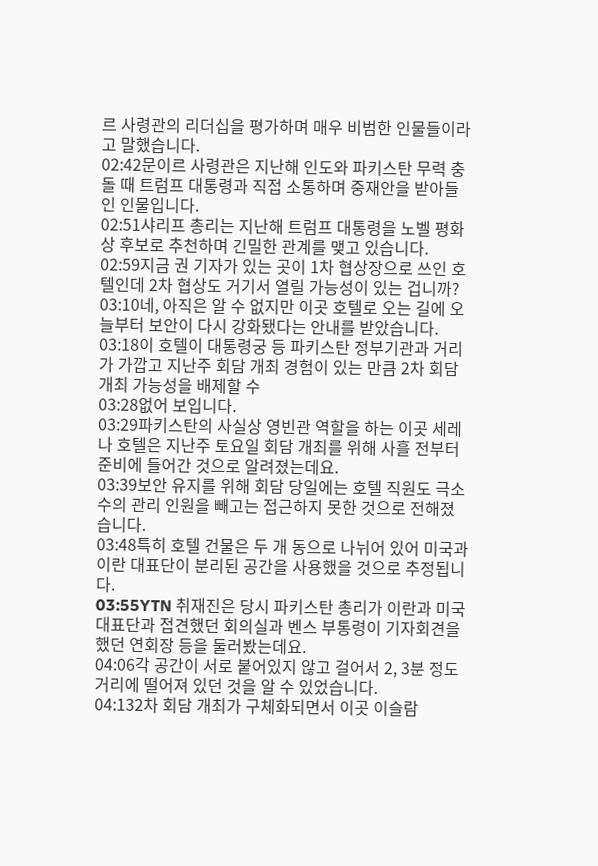르 사령관의 리더십을 평가하며 매우 비범한 인물들이라고 말했습니다.
02:42문이르 사령관은 지난해 인도와 파키스탄 무력 충돌 때 트럼프 대통령과 직접 소통하며 중재안을 받아들인 인물입니다.
02:51샤리프 총리는 지난해 트럼프 대통령을 노벨 평화상 후보로 추천하며 긴밀한 관계를 맺고 있습니다.
02:59지금 권 기자가 있는 곳이 1차 협상장으로 쓰인 호텔인데 2차 협상도 거기서 열릴 가능성이 있는 겁니까?
03:10네, 아직은 알 수 없지만 이곳 호텔로 오는 길에 오늘부터 보안이 다시 강화됐다는 안내를 받았습니다.
03:18이 호텔이 대통령궁 등 파키스탄 정부기관과 거리가 가깝고 지난주 회담 개최 경험이 있는 만큼 2차 회담 개최 가능성을 배제할 수
03:28없어 보입니다.
03:29파키스탄의 사실상 영빈관 역할을 하는 이곳 세레나 호텔은 지난주 토요일 회담 개최를 위해 사흘 전부터 준비에 들어간 것으로 알려졌는데요.
03:39보안 유지를 위해 회담 당일에는 호텔 직원도 극소수의 관리 인원을 빼고는 접근하지 못한 것으로 전해졌습니다.
03:48특히 호텔 건물은 두 개 동으로 나뉘어 있어 미국과 이란 대표단이 분리된 공간을 사용했을 것으로 추정됩니다.
03:55YTN 취재진은 당시 파키스탄 총리가 이란과 미국 대표단과 접견했던 회의실과 벤스 부통령이 기자회견을 했던 연회장 등을 둘러봤는데요.
04:06각 공간이 서로 붙어있지 않고 걸어서 2, 3분 정도 거리에 떨어져 있던 것을 알 수 있었습니다.
04:132차 회담 개최가 구체화되면서 이곳 이슬람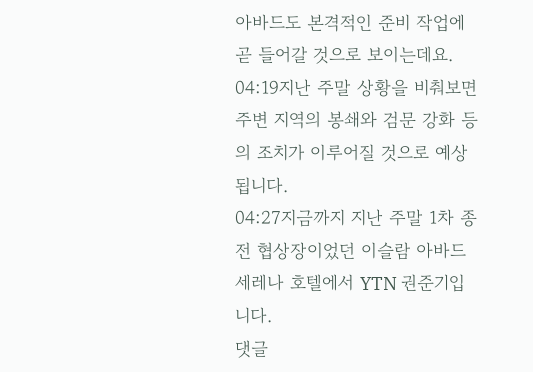아바드도 본격적인 준비 작업에 곧 들어갈 것으로 보이는데요.
04:19지난 주말 상황을 비춰보면 주변 지역의 봉쇄와 검문 강화 등의 조치가 이루어질 것으로 예상됩니다.
04:27지금까지 지난 주말 1차 종전 협상장이었던 이슬람 아바드 세레나 호텔에서 YTN 권준기입니다.
댓글